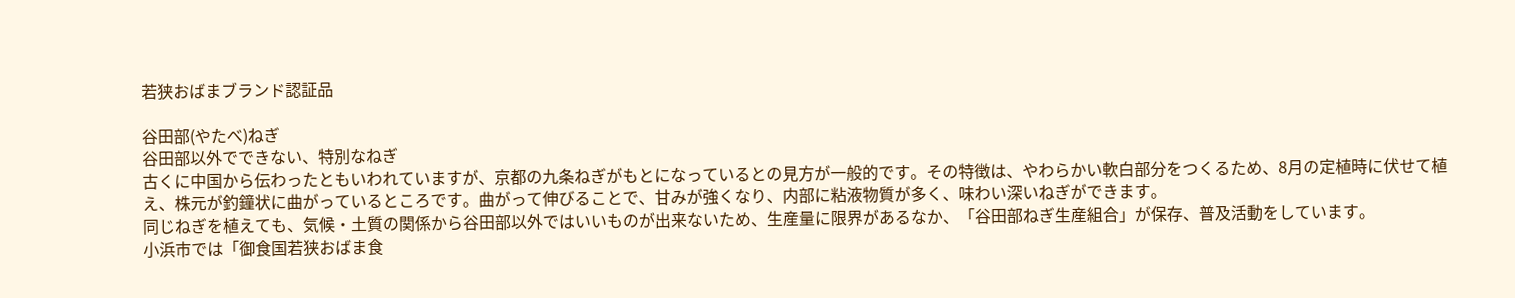若狭おばまブランド認証品

谷田部(やたべ)ねぎ
谷田部以外でできない、特別なねぎ
古くに中国から伝わったともいわれていますが、京都の九条ねぎがもとになっているとの見方が一般的です。その特徴は、やわらかい軟白部分をつくるため、8月の定植時に伏せて植え、株元が釣鐘状に曲がっているところです。曲がって伸びることで、甘みが強くなり、内部に粘液物質が多く、味わい深いねぎができます。
同じねぎを植えても、気候・土質の関係から谷田部以外ではいいものが出来ないため、生産量に限界があるなか、「谷田部ねぎ生産組合」が保存、普及活動をしています。
小浜市では「御食国若狭おばま食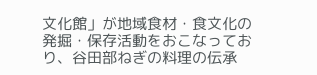文化館」が地域食材・食文化の発掘・保存活動をおこなっており、谷田部ねぎの料理の伝承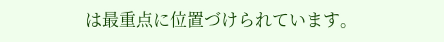は最重点に位置づけられています。